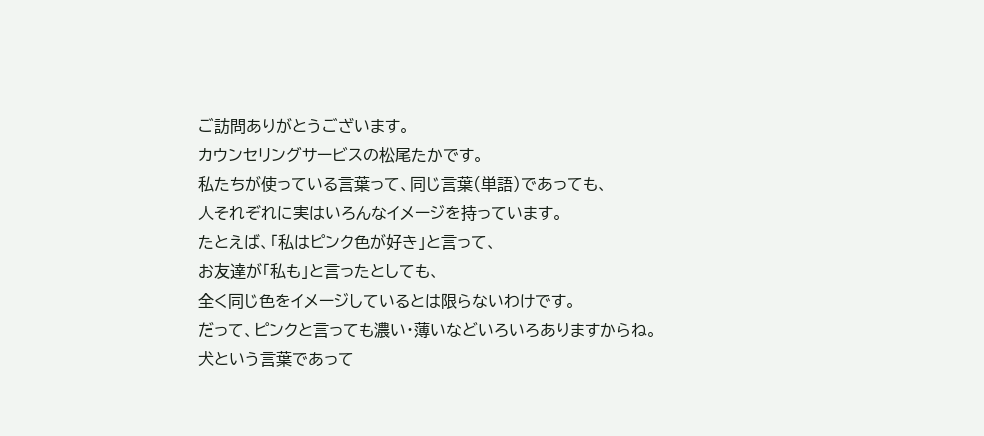ご訪問ありがとうございます。
カウンセリングサービスの松尾たかです。
私たちが使っている言葉って、同じ言葉(単語)であっても、
人それぞれに実はいろんなイメージを持っています。
たとえば、「私はピンク色が好き」と言って、
お友達が「私も」と言ったとしても、
全く同じ色をイメージしているとは限らないわけです。
だって、ピンクと言っても濃い・薄いなどいろいろありますからね。
犬という言葉であって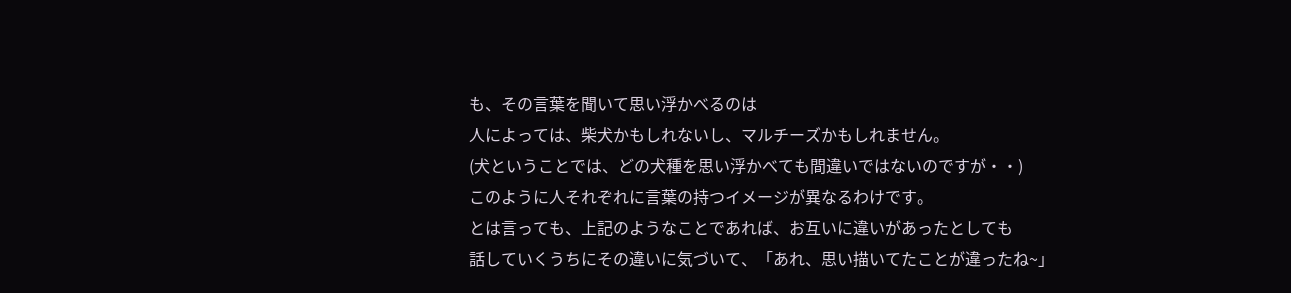も、その言葉を聞いて思い浮かべるのは
人によっては、柴犬かもしれないし、マルチーズかもしれません。
(犬ということでは、どの犬種を思い浮かべても間違いではないのですが・・)
このように人それぞれに言葉の持つイメージが異なるわけです。
とは言っても、上記のようなことであれば、お互いに違いがあったとしても
話していくうちにその違いに気づいて、「あれ、思い描いてたことが違ったね~」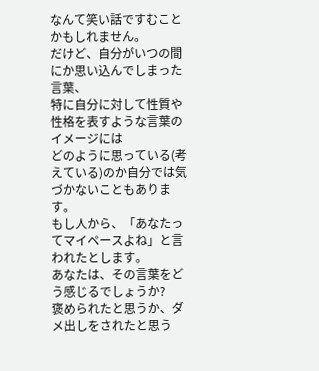なんて笑い話ですむことかもしれません。
だけど、自分がいつの間にか思い込んでしまった言葉、
特に自分に対して性質や性格を表すような言葉のイメージには
どのように思っている(考えている)のか自分では気づかないこともあります。
もし人から、「あなたってマイペースよね」と言われたとします。
あなたは、その言葉をどう感じるでしょうか?
褒められたと思うか、ダメ出しをされたと思う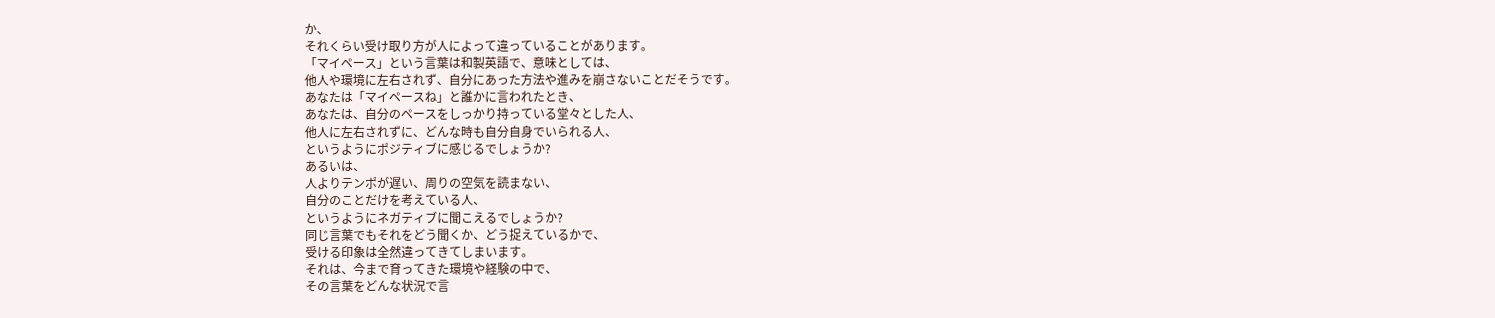か、
それくらい受け取り方が人によって違っていることがあります。
「マイペース」という言葉は和製英語で、意味としては、
他人や環境に左右されず、自分にあった方法や進みを崩さないことだそうです。
あなたは「マイペースね」と誰かに言われたとき、
あなたは、自分のペースをしっかり持っている堂々とした人、
他人に左右されずに、どんな時も自分自身でいられる人、
というようにポジティブに感じるでしょうか?
あるいは、
人よりテンポが遅い、周りの空気を読まない、
自分のことだけを考えている人、
というようにネガティブに聞こえるでしょうか?
同じ言葉でもそれをどう聞くか、どう捉えているかで、
受ける印象は全然違ってきてしまいます。
それは、今まで育ってきた環境や経験の中で、
その言葉をどんな状況で言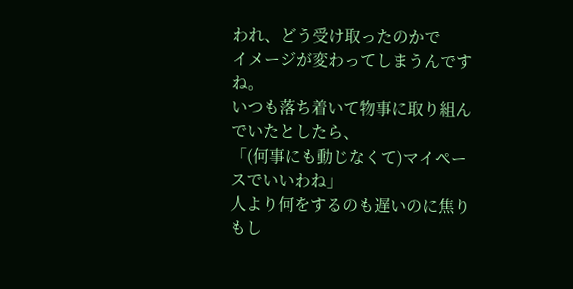われ、どう受け取ったのかで
イメージが変わってしまうんですね。
いつも落ち着いて物事に取り組んでいたとしたら、
「(何事にも動じなくて)マイペースでいいわね」
人より何をするのも遅いのに焦りもし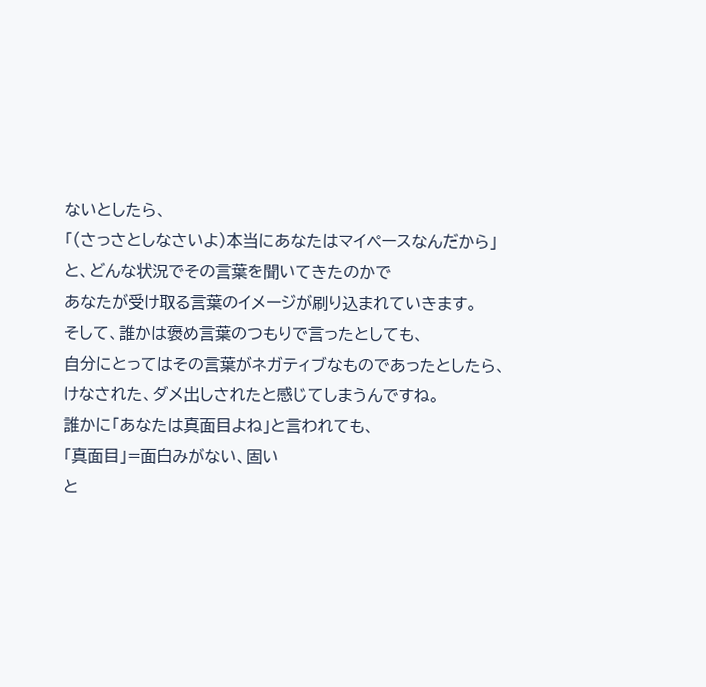ないとしたら、
「(さっさとしなさいよ)本当にあなたはマイペースなんだから」
と、どんな状況でその言葉を聞いてきたのかで
あなたが受け取る言葉のイメージが刷り込まれていきます。
そして、誰かは褒め言葉のつもりで言ったとしても、
自分にとってはその言葉がネガティブなものであったとしたら、
けなされた、ダメ出しされたと感じてしまうんですね。
誰かに「あなたは真面目よね」と言われても、
「真面目」=面白みがない、固い
と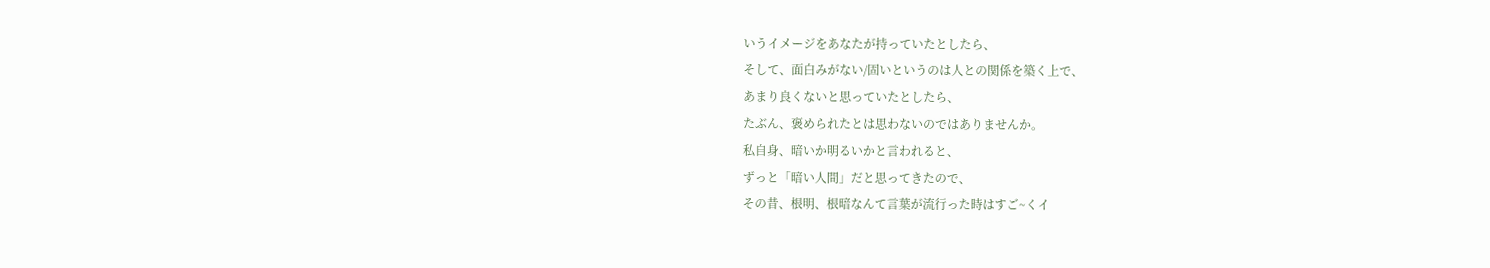いうイメージをあなたが持っていたとしたら、
そして、面白みがない/固いというのは人との関係を築く上で、
あまり良くないと思っていたとしたら、
たぶん、褒められたとは思わないのではありませんか。
私自身、暗いか明るいかと言われると、
ずっと「暗い人間」だと思ってきたので、
その昔、根明、根暗なんて言葉が流行った時はすご~くイ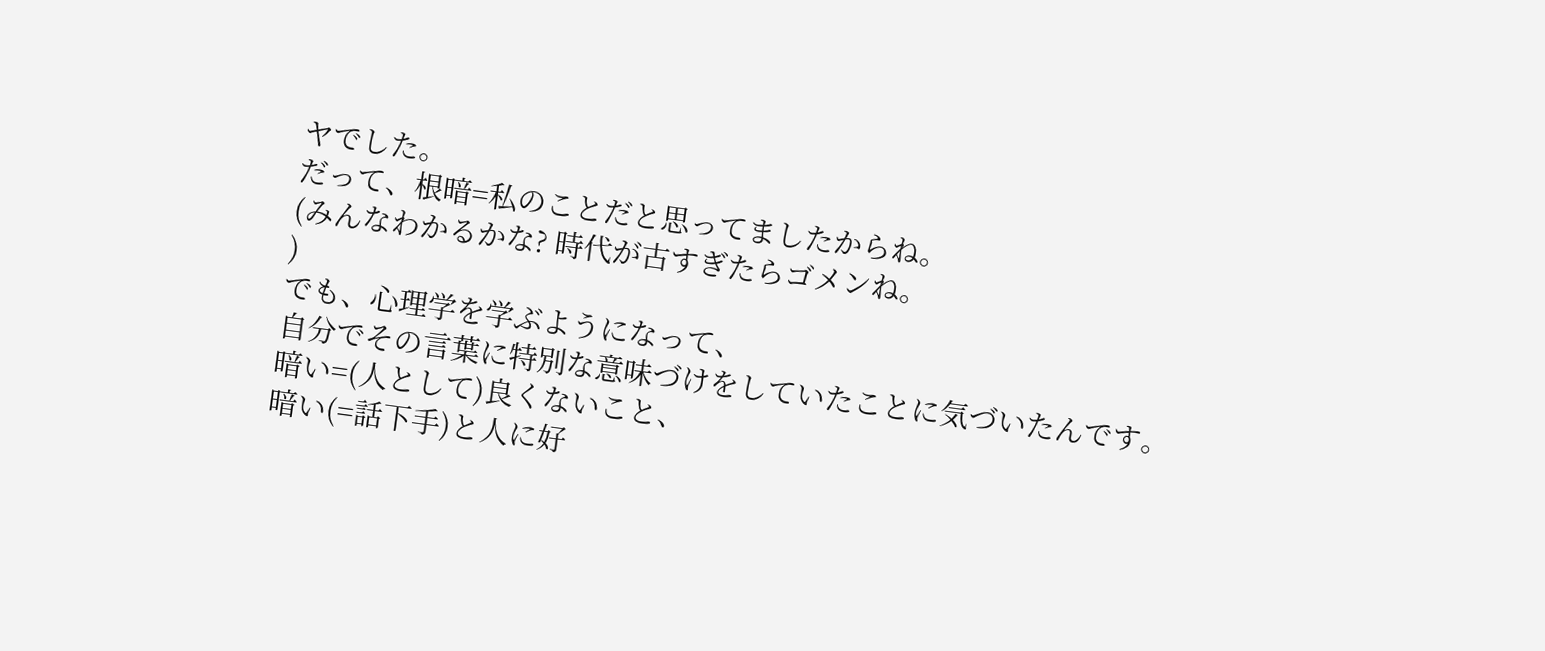ヤでした。
だって、根暗=私のことだと思ってましたからね。
(みんなわかるかな? 時代が古すぎたらゴメンね。
)
でも、心理学を学ぶようになって、
自分でその言葉に特別な意味づけをしていたことに気づいたんです。
暗い=(人として)良くないこと、
暗い(=話下手)と人に好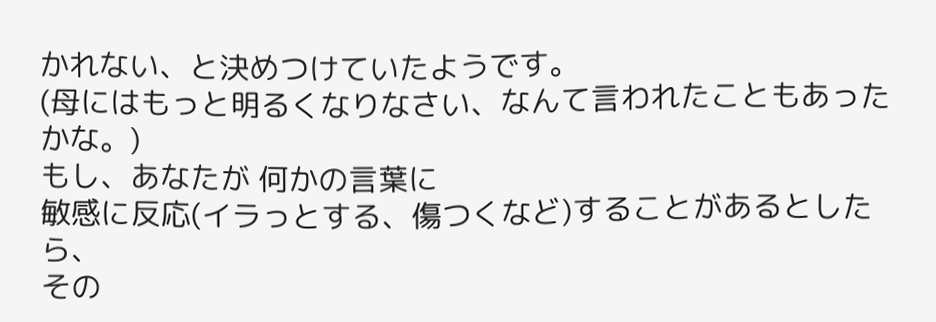かれない、と決めつけていたようです。
(母にはもっと明るくなりなさい、なんて言われたこともあったかな。)
もし、あなたが 何かの言葉に
敏感に反応(イラっとする、傷つくなど)することがあるとしたら、
その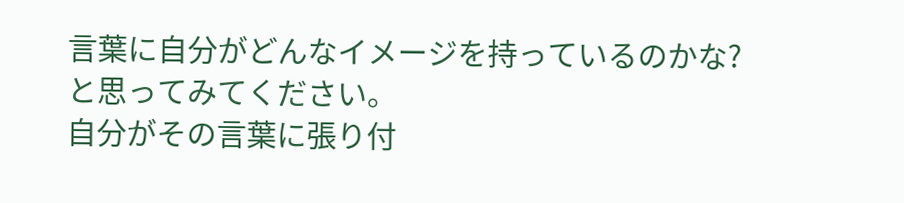言葉に自分がどんなイメージを持っているのかな?
と思ってみてください。
自分がその言葉に張り付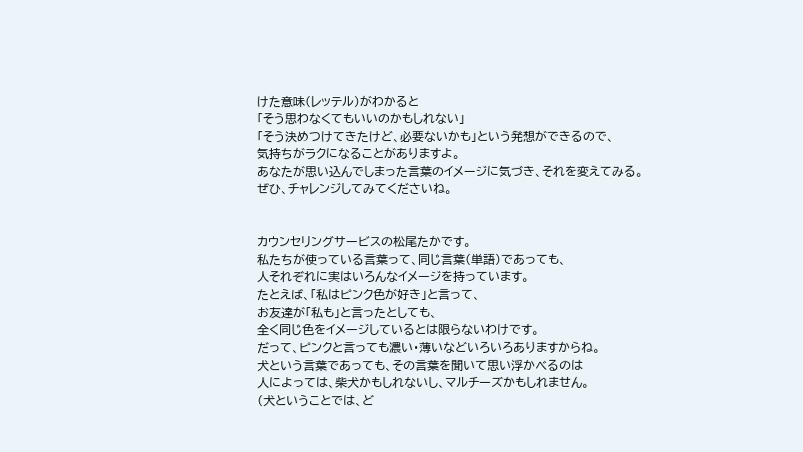けた意味(レッテル)がわかると
「そう思わなくてもいいのかもしれない」
「そう決めつけてきたけど、必要ないかも」という発想ができるので、
気持ちがラクになることがありますよ。
あなたが思い込んでしまった言葉のイメージに気づき、それを変えてみる。
ぜひ、チャレンジしてみてくださいね。


カウンセリングサービスの松尾たかです。
私たちが使っている言葉って、同じ言葉(単語)であっても、
人それぞれに実はいろんなイメージを持っています。
たとえば、「私はピンク色が好き」と言って、
お友達が「私も」と言ったとしても、
全く同じ色をイメージしているとは限らないわけです。
だって、ピンクと言っても濃い・薄いなどいろいろありますからね。
犬という言葉であっても、その言葉を聞いて思い浮かべるのは
人によっては、柴犬かもしれないし、マルチーズかもしれません。
(犬ということでは、ど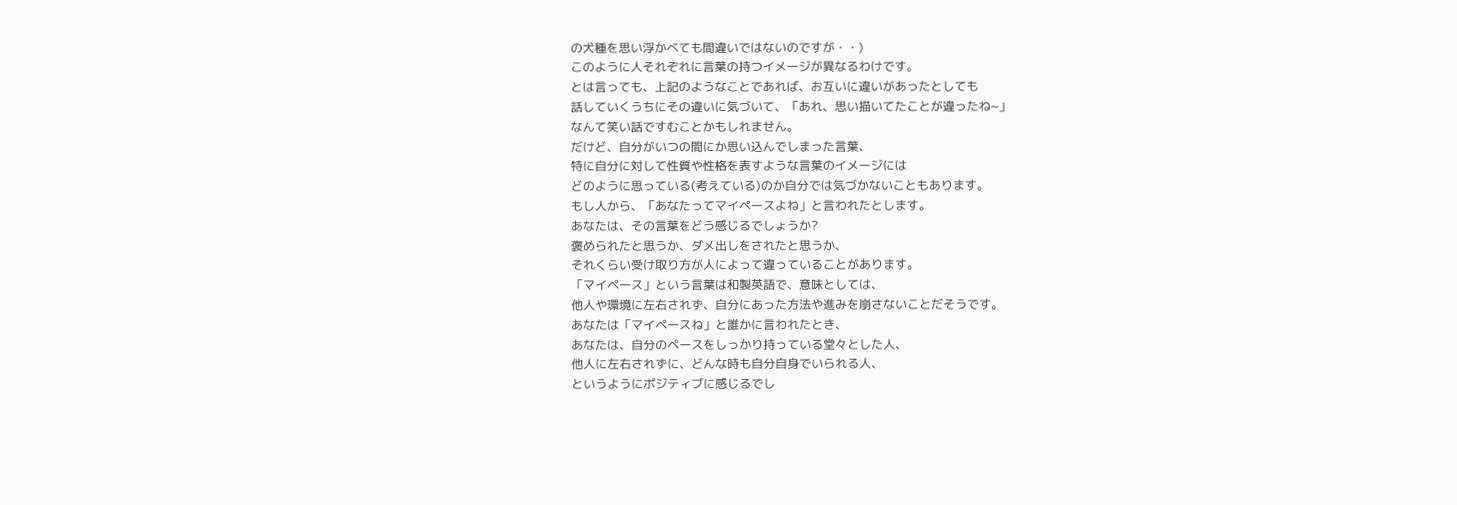の犬種を思い浮かべても間違いではないのですが・・)
このように人それぞれに言葉の持つイメージが異なるわけです。
とは言っても、上記のようなことであれば、お互いに違いがあったとしても
話していくうちにその違いに気づいて、「あれ、思い描いてたことが違ったね~」
なんて笑い話ですむことかもしれません。
だけど、自分がいつの間にか思い込んでしまった言葉、
特に自分に対して性質や性格を表すような言葉のイメージには
どのように思っている(考えている)のか自分では気づかないこともあります。
もし人から、「あなたってマイペースよね」と言われたとします。
あなたは、その言葉をどう感じるでしょうか?
褒められたと思うか、ダメ出しをされたと思うか、
それくらい受け取り方が人によって違っていることがあります。
「マイペース」という言葉は和製英語で、意味としては、
他人や環境に左右されず、自分にあった方法や進みを崩さないことだそうです。
あなたは「マイペースね」と誰かに言われたとき、
あなたは、自分のペースをしっかり持っている堂々とした人、
他人に左右されずに、どんな時も自分自身でいられる人、
というようにポジティブに感じるでし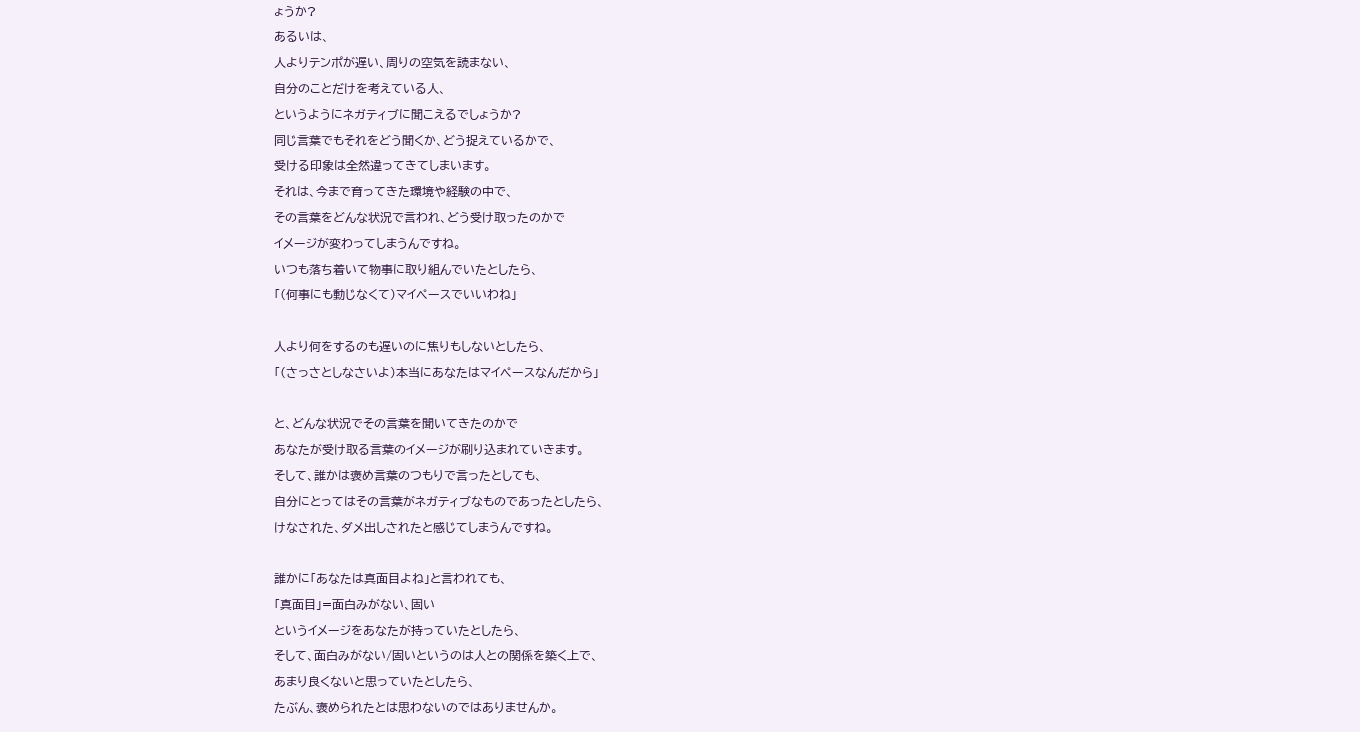ょうか?
あるいは、
人よりテンポが遅い、周りの空気を読まない、
自分のことだけを考えている人、
というようにネガティブに聞こえるでしょうか?
同じ言葉でもそれをどう聞くか、どう捉えているかで、
受ける印象は全然違ってきてしまいます。
それは、今まで育ってきた環境や経験の中で、
その言葉をどんな状況で言われ、どう受け取ったのかで
イメージが変わってしまうんですね。
いつも落ち着いて物事に取り組んでいたとしたら、
「(何事にも動じなくて)マイペースでいいわね」

人より何をするのも遅いのに焦りもしないとしたら、
「(さっさとしなさいよ)本当にあなたはマイペースなんだから」

と、どんな状況でその言葉を聞いてきたのかで
あなたが受け取る言葉のイメージが刷り込まれていきます。
そして、誰かは褒め言葉のつもりで言ったとしても、
自分にとってはその言葉がネガティブなものであったとしたら、
けなされた、ダメ出しされたと感じてしまうんですね。

誰かに「あなたは真面目よね」と言われても、
「真面目」=面白みがない、固い
というイメージをあなたが持っていたとしたら、
そして、面白みがない/固いというのは人との関係を築く上で、
あまり良くないと思っていたとしたら、
たぶん、褒められたとは思わないのではありませんか。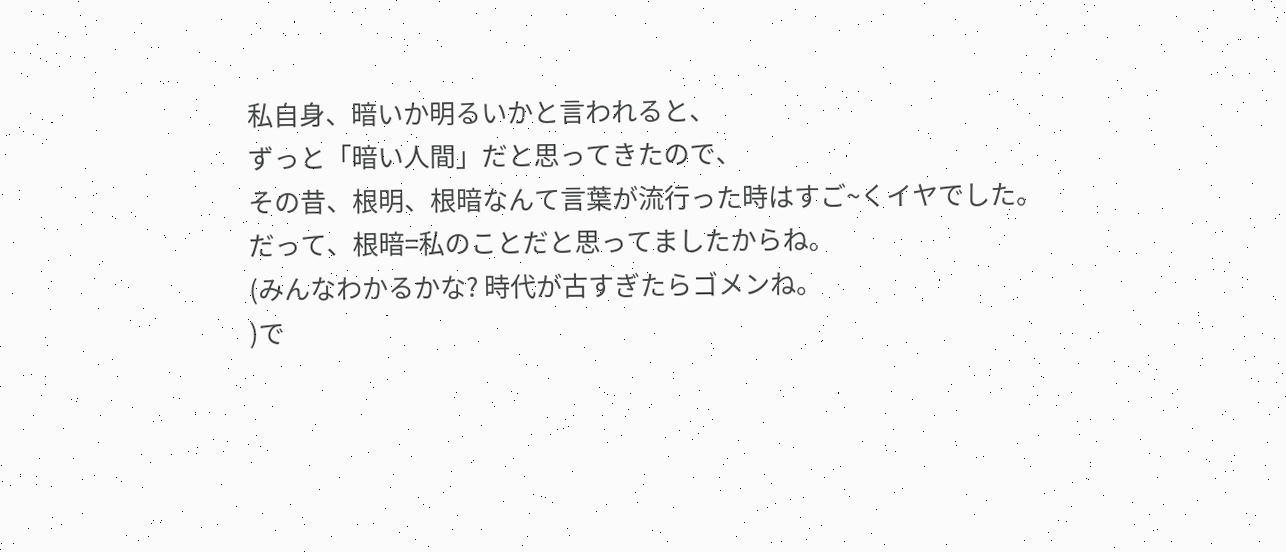私自身、暗いか明るいかと言われると、
ずっと「暗い人間」だと思ってきたので、
その昔、根明、根暗なんて言葉が流行った時はすご~くイヤでした。
だって、根暗=私のことだと思ってましたからね。
(みんなわかるかな? 時代が古すぎたらゴメンね。
)で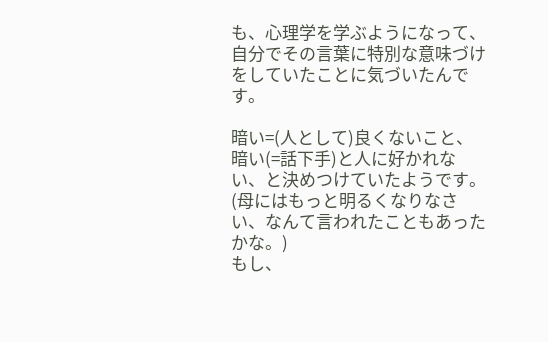も、心理学を学ぶようになって、
自分でその言葉に特別な意味づけをしていたことに気づいたんです。

暗い=(人として)良くないこと、
暗い(=話下手)と人に好かれない、と決めつけていたようです。
(母にはもっと明るくなりなさい、なんて言われたこともあったかな。)
もし、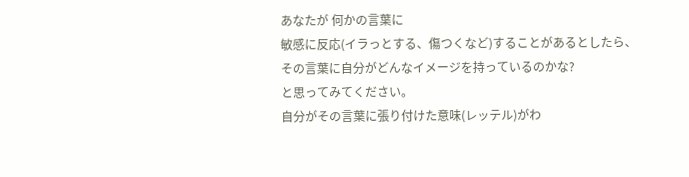あなたが 何かの言葉に
敏感に反応(イラっとする、傷つくなど)することがあるとしたら、
その言葉に自分がどんなイメージを持っているのかな?
と思ってみてください。
自分がその言葉に張り付けた意味(レッテル)がわ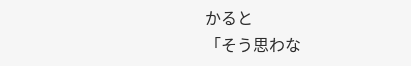かると
「そう思わな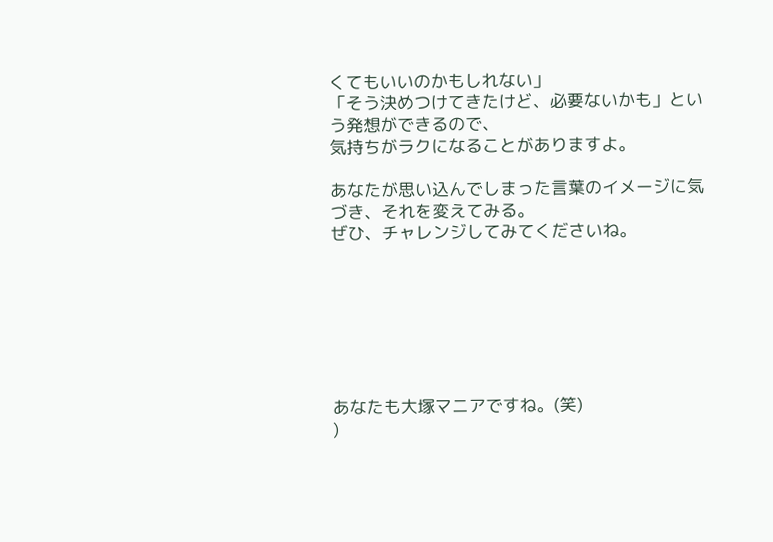くてもいいのかもしれない」
「そう決めつけてきたけど、必要ないかも」という発想ができるので、
気持ちがラクになることがありますよ。

あなたが思い込んでしまった言葉のイメージに気づき、それを変えてみる。
ぜひ、チャレンジしてみてくださいね。







あなたも大塚マニアですね。(笑)
)